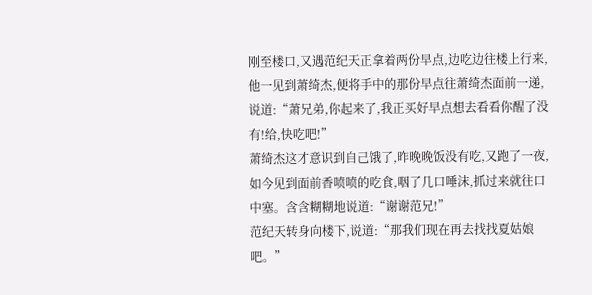刚至楼口,又遇范纪天正拿着两份早点,边吃边往楼上行来,他一见到萧绮杰,便将手中的那份早点往萧绮杰面前一递,说道:“萧兄弟,你起来了,我正买好早点想去看看你醒了没有!给,快吃吧!”
萧绮杰这才意识到自己饿了,昨晚晚饭没有吃,又跑了一夜,如今见到面前香喷喷的吃食,咽了几口唾沫,抓过来就往口中塞。含含糊糊地说道:“谢谢范兄!”
范纪天转身向楼下,说道:“那我们现在再去找找夏姑娘吧。”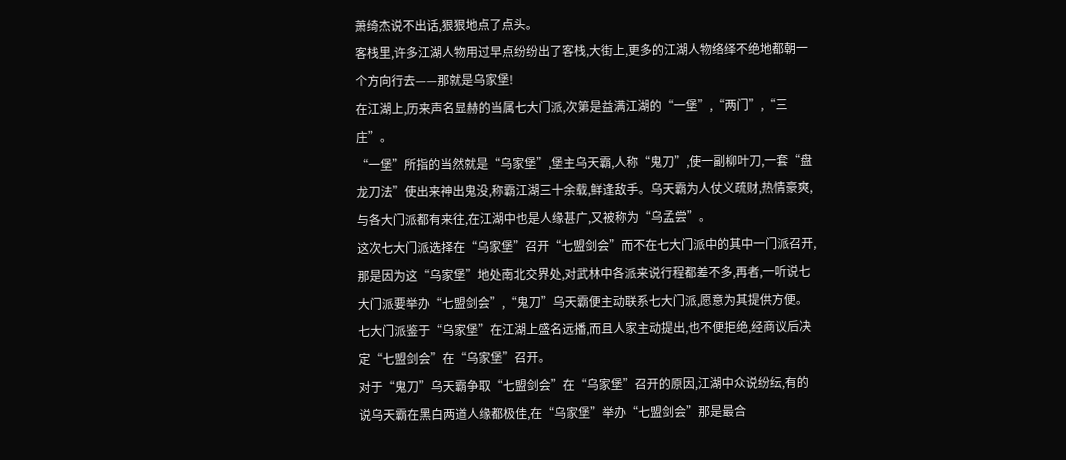萧绮杰说不出话,狠狠地点了点头。
客栈里,许多江湖人物用过早点纷纷出了客栈,大街上,更多的江湖人物络绎不绝地都朝一个方向行去——那就是乌家堡!
在江湖上,历来声名显赫的当属七大门派,次第是益满江湖的“一堡”,“两门”,“三庄”。
“一堡”所指的当然就是“乌家堡”,堡主乌天霸,人称“鬼刀”,使一副柳叶刀,一套“盘龙刀法”使出来神出鬼没,称霸江湖三十余载,鲜逢敌手。乌天霸为人仗义疏财,热情豪爽,与各大门派都有来往,在江湖中也是人缘甚广,又被称为“乌孟尝”。
这次七大门派选择在“乌家堡”召开“七盟剑会”而不在七大门派中的其中一门派召开,那是因为这“乌家堡”地处南北交界处,对武林中各派来说行程都差不多,再者,一听说七大门派要举办“七盟剑会”,“鬼刀”乌天霸便主动联系七大门派,愿意为其提供方便。七大门派鉴于“乌家堡”在江湖上盛名远播,而且人家主动提出,也不便拒绝,经商议后决定“七盟剑会”在“乌家堡”召开。
对于“鬼刀”乌天霸争取“七盟剑会”在“乌家堡”召开的原因,江湖中众说纷纭,有的说乌天霸在黑白两道人缘都极佳,在“乌家堡”举办“七盟剑会”那是最合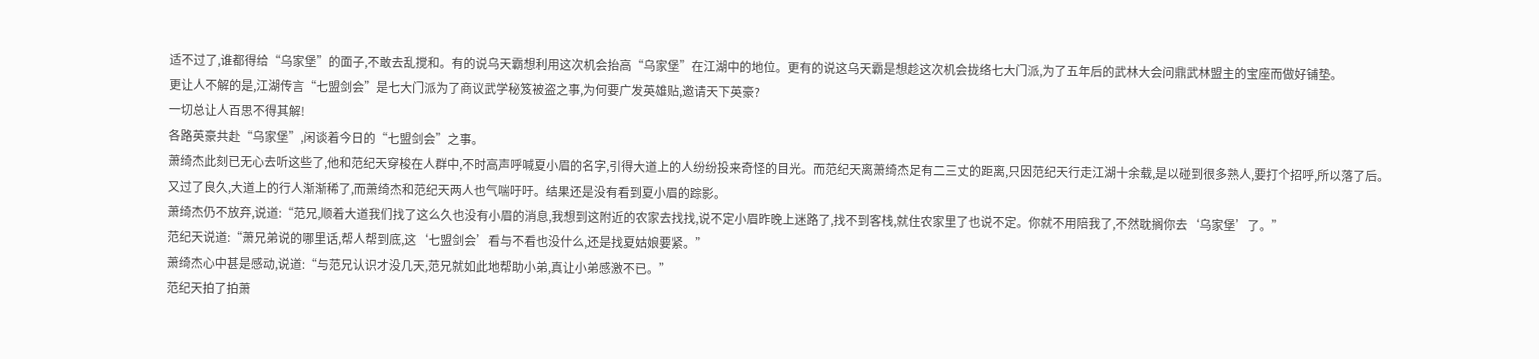适不过了,谁都得给“乌家堡”的面子,不敢去乱搅和。有的说乌天霸想利用这次机会抬高“乌家堡”在江湖中的地位。更有的说这乌天霸是想趁这次机会拢络七大门派,为了五年后的武林大会问鼎武林盟主的宝座而做好铺垫。
更让人不解的是,江湖传言“七盟剑会”是七大门派为了商议武学秘笈被盗之事,为何要广发英雄贴,邀请天下英豪?
一切总让人百思不得其解!
各路英豪共赴“乌家堡”,闲谈着今日的“七盟剑会”之事。
萧绮杰此刻已无心去听这些了,他和范纪天穿梭在人群中,不时高声呼喊夏小眉的名字,引得大道上的人纷纷投来奇怪的目光。而范纪天离萧绮杰足有二三丈的距离,只因范纪天行走江湖十余载,是以碰到很多熟人,要打个招呼,所以落了后。
又过了良久,大道上的行人渐渐稀了,而萧绮杰和范纪天两人也气喘吁吁。结果还是没有看到夏小眉的踪影。
萧绮杰仍不放弃,说道:“范兄,顺着大道我们找了这么久也没有小眉的消息,我想到这附近的农家去找找,说不定小眉昨晚上迷路了,找不到客栈,就住农家里了也说不定。你就不用陪我了,不然耽搁你去‘乌家堡’了。”
范纪天说道:“萧兄弟说的哪里话,帮人帮到底,这‘七盟剑会’看与不看也没什么,还是找夏姑娘要紧。”
萧绮杰心中甚是感动,说道:“与范兄认识才没几天,范兄就如此地帮助小弟,真让小弟感激不已。”
范纪天拍了拍萧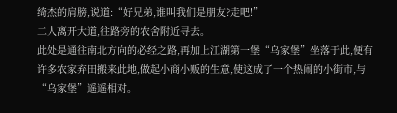绮杰的肩膀,说道:“好兄弟,谁叫我们是朋友?走吧!”
二人离开大道,往路旁的农舍附近寻去。
此处是通往南北方向的必经之路,再加上江湖第一堡“乌家堡”坐落于此,便有许多农家弃田搬来此地,做起小商小贩的生意,使这成了一个热闹的小街市,与“乌家堡”遥遥相对。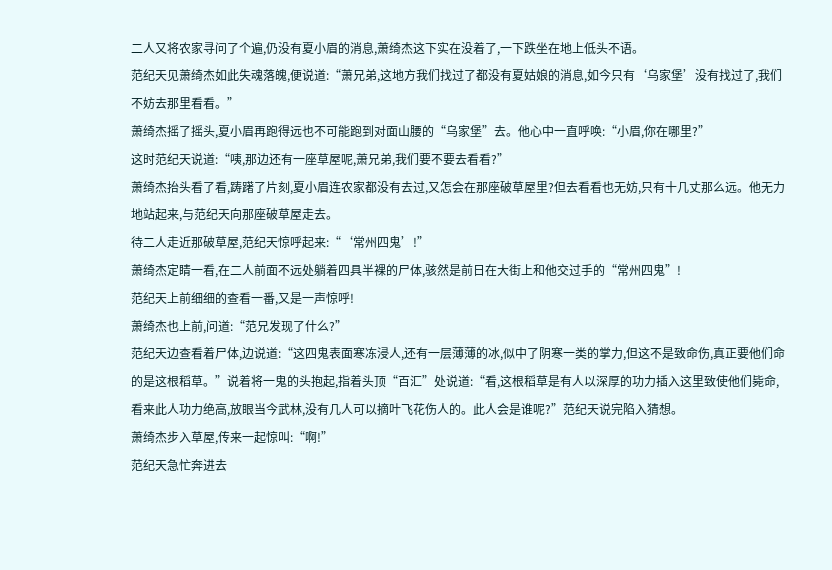二人又将农家寻问了个遍,仍没有夏小眉的消息,萧绮杰这下实在没着了,一下跌坐在地上低头不语。
范纪天见萧绮杰如此失魂落魄,便说道:“萧兄弟,这地方我们找过了都没有夏姑娘的消息,如今只有‘乌家堡’没有找过了,我们不妨去那里看看。”
萧绮杰摇了摇头,夏小眉再跑得远也不可能跑到对面山腰的“乌家堡”去。他心中一直呼唤:“小眉,你在哪里?”
这时范纪天说道:“咦,那边还有一座草屋呢,萧兄弟,我们要不要去看看?”
萧绮杰抬头看了看,踌躇了片刻,夏小眉连农家都没有去过,又怎会在那座破草屋里?但去看看也无妨,只有十几丈那么远。他无力地站起来,与范纪天向那座破草屋走去。
待二人走近那破草屋,范纪天惊呼起来:“‘常州四鬼’!”
萧绮杰定睛一看,在二人前面不远处躺着四具半裸的尸体,骇然是前日在大街上和他交过手的“常州四鬼”!
范纪天上前细细的查看一番,又是一声惊呼!
萧绮杰也上前,问道:“范兄发现了什么?”
范纪天边查看着尸体,边说道:“这四鬼表面寒冻浸人,还有一层薄薄的冰,似中了阴寒一类的掌力,但这不是致命伤,真正要他们命的是这根稻草。”说着将一鬼的头抱起,指着头顶“百汇”处说道:“看,这根稻草是有人以深厚的功力插入这里致使他们毙命,看来此人功力绝高,放眼当今武林,没有几人可以摘叶飞花伤人的。此人会是谁呢?”范纪天说完陷入猜想。
萧绮杰步入草屋,传来一起惊叫:“啊!”
范纪天急忙奔进去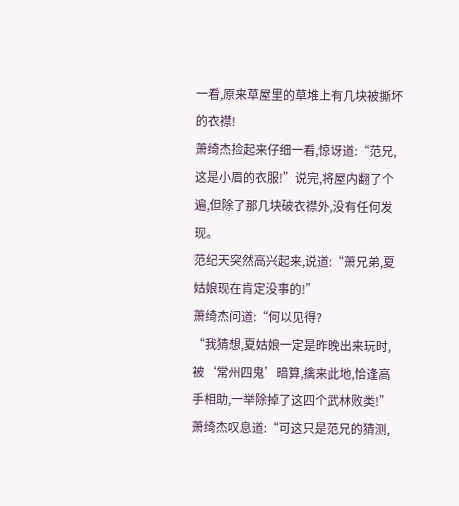一看,原来草屋里的草堆上有几块被撕坏的衣襟!
萧绮杰捡起来仔细一看,惊讶道:“范兄,这是小眉的衣服!”说完,将屋内翻了个遍,但除了那几块破衣襟外,没有任何发现。
范纪天突然高兴起来,说道:“萧兄弟,夏姑娘现在肯定没事的!”
萧绮杰问道:“何以见得?
“我猜想,夏姑娘一定是昨晚出来玩时,被‘常州四鬼’暗算,擒来此地,恰逢高手相助,一举除掉了这四个武林败类!”
萧绮杰叹息道:“可这只是范兄的猜测,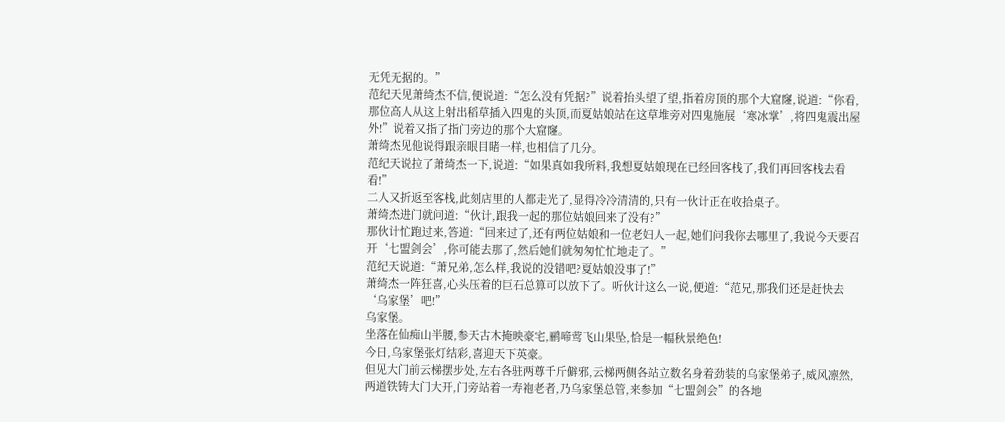无凭无据的。”
范纪天见萧绮杰不信,便说道:“怎么没有凭据?”说着抬头望了望,指着房顶的那个大窟窿,说道:“你看,那位高人从这上射出稻草插入四鬼的头顶,而夏姑娘站在这草堆旁对四鬼施展‘寒冰掌’,将四鬼震出屋外!”说着又指了指门旁边的那个大窟窿。
萧绮杰见他说得跟亲眼目睹一样,也相信了几分。
范纪天说拉了萧绮杰一下,说道:“如果真如我所料,我想夏姑娘现在已经回客栈了,我们再回客栈去看看!”
二人又折返至客栈,此刻店里的人都走光了,显得冷冷清清的,只有一伙计正在收拾桌子。
萧绮杰进门就问道:“伙计,跟我一起的那位姑娘回来了没有?”
那伙计忙跑过来,答道:“回来过了,还有两位姑娘和一位老妇人一起,她们问我你去哪里了,我说今天要召开‘七盟剑会’,你可能去那了,然后她们就匆匆忙忙地走了。”
范纪天说道:“萧兄弟,怎么样,我说的没错吧?夏姑娘没事了!”
萧绮杰一阵狂喜,心头压着的巨石总算可以放下了。听伙计这么一说,便道:“范兄,那我们还是赶快去‘乌家堡’吧!”
乌家堡。
坐落在仙痴山半腰,参天古木掩映豪宅,鹂啼莺飞山果坠,恰是一幅秋景绝色!
今日,乌家堡张灯结彩,喜迎天下英豪。
但见大门前云梯摆步处,左右各驻两尊千斤僻邪,云梯两侧各站立数名身着劲装的乌家堡弟子,威风凛然,两道铁铸大门大开,门旁站着一寿袍老者,乃乌家堡总管,来参加“七盟剑会”的各地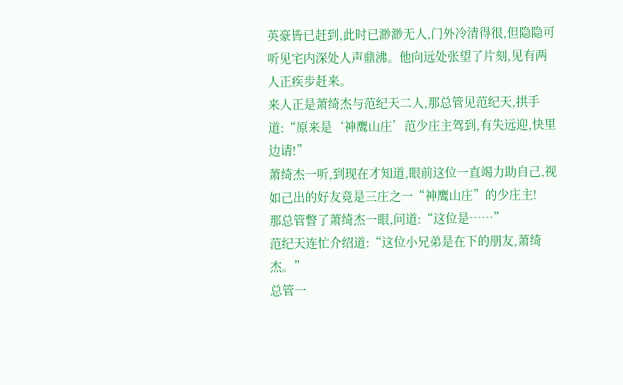英豪皆已赶到,此时已渺渺无人,门外冷清得很,但隐隐可听见宅内深处人声鼎沸。他向远处张望了片刻,见有两人正疾步赶来。
来人正是萧绮杰与范纪天二人,那总管见范纪天,拱手道:“原来是‘神鹰山庄’范少庄主驾到,有失远迎,快里边请!”
萧绮杰一听,到现在才知道,眼前这位一直竭力助自己,视如己出的好友竟是三庄之一“神鹰山庄”的少庄主!
那总管瞥了萧绮杰一眼,问道:“这位是……”
范纪天连忙介绍道:“这位小兄弟是在下的朋友,萧绮杰。”
总管一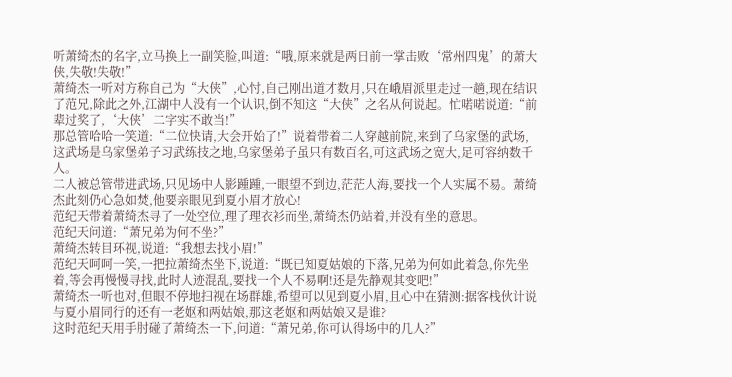听萧绮杰的名字,立马换上一副笑脸,叫道:“哦,原来就是两日前一掌击败‘常州四鬼’的萧大侠,失敬!失敬!”
萧绮杰一听对方称自己为“大侠”,心忖,自己刚出道才数月,只在峨眉派里走过一趟,现在结识了范兄,除此之外,江湖中人没有一个认识,倒不知这“大侠”之名从何说起。忙喏喏说道:“前辈过奖了,‘大侠’二字实不敢当!”
那总管哈哈一笑道:“二位快请,大会开始了!”说着带着二人穿越前院,来到了乌家堡的武场,这武场是乌家堡弟子习武练技之地,乌家堡弟子虽只有数百名,可这武场之宽大,足可容纳数千人。
二人被总管带进武场,只见场中人影踵踵,一眼望不到边,茫茫人海,要找一个人实属不易。萧绮杰此刻仍心急如焚,他要亲眼见到夏小眉才放心!
范纪天带着萧绮杰寻了一处空位,理了理衣衫而坐,萧绮杰仍站着,并没有坐的意思。
范纪天问道:“萧兄弟为何不坐?”
萧绮杰转目环视,说道:“我想去找小眉!”
范纪天呵呵一笑,一把拉萧绮杰坐下,说道:“既已知夏姑娘的下落,兄弟为何如此着急,你先坐着,等会再慢慢寻找,此时人迹混乱,要找一个人不易啊!还是先静观其变吧!”
萧绮杰一听也对,但眼不停地扫视在场群雄,希望可以见到夏小眉,且心中在猜测:据客栈伙计说与夏小眉同行的还有一老妪和两姑娘,那这老妪和两姑娘又是谁?
这时范纪天用手肘碰了萧绮杰一下,问道:“萧兄弟,你可认得场中的几人?”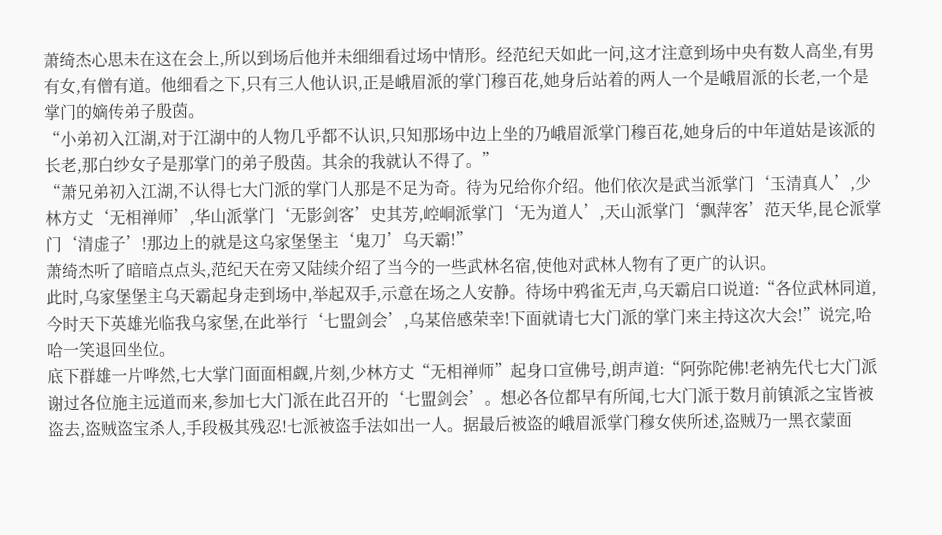萧绮杰心思未在这在会上,所以到场后他并未细细看过场中情形。经范纪天如此一问,这才注意到场中央有数人高坐,有男有女,有僧有道。他细看之下,只有三人他认识,正是峨眉派的掌门穆百花,她身后站着的两人一个是峨眉派的长老,一个是掌门的嫡传弟子殷茵。
“小弟初入江湖,对于江湖中的人物几乎都不认识,只知那场中边上坐的乃峨眉派掌门穆百花,她身后的中年道姑是该派的长老,那白纱女子是那掌门的弟子殷茵。其余的我就认不得了。”
“萧兄弟初入江湖,不认得七大门派的掌门人那是不足为奇。待为兄给你介绍。他们依次是武当派掌门‘玉清真人’,少林方丈‘无相禅师’,华山派掌门‘无影剑客’史其芳,崆峒派掌门‘无为道人’,天山派掌门‘飘萍客’范天华,昆仑派掌门‘清虚子’!那边上的就是这乌家堡堡主‘鬼刀’乌天霸!”
萧绮杰听了暗暗点点头,范纪天在旁又陆续介绍了当今的一些武林名宿,使他对武林人物有了更广的认识。
此时,乌家堡堡主乌天霸起身走到场中,举起双手,示意在场之人安静。待场中鸦雀无声,乌天霸启口说道:“各位武林同道,今时天下英雄光临我乌家堡,在此举行‘七盟剑会’,乌某倍感荣幸!下面就请七大门派的掌门来主持这次大会!”说完,哈哈一笑退回坐位。
底下群雄一片哗然,七大掌门面面相觑,片刻,少林方丈“无相禅师”起身口宣佛号,朗声道:“阿弥陀佛!老衲先代七大门派谢过各位施主远道而来,参加七大门派在此召开的‘七盟剑会’。想必各位都早有所闻,七大门派于数月前镇派之宝皆被盗去,盗贼盗宝杀人,手段极其残忍!七派被盗手法如出一人。据最后被盗的峨眉派掌门穆女侠所述,盗贼乃一黑衣蒙面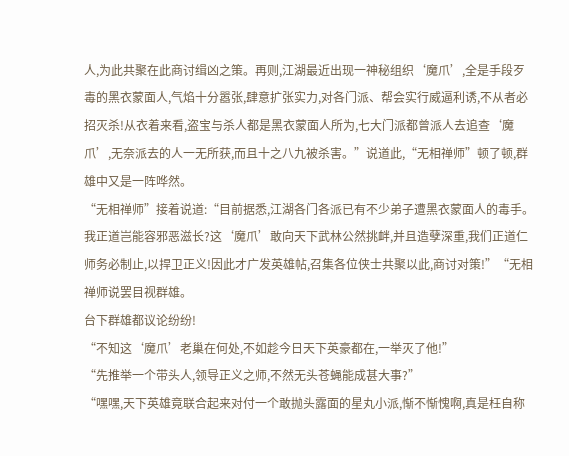人,为此共聚在此商讨缉凶之策。再则,江湖最近出现一神秘组织‘魔爪’,全是手段歹毒的黑衣蒙面人,气焰十分嚣张,肆意扩张实力,对各门派、帮会实行威逼利诱,不从者必招灭杀!从衣着来看,盗宝与杀人都是黑衣蒙面人所为,七大门派都曾派人去追查‘魔爪’,无奈派去的人一无所获,而且十之八九被杀害。”说道此,“无相禅师”顿了顿,群雄中又是一阵哗然。
“无相禅师”接着说道:“目前据悉,江湖各门各派已有不少弟子遭黑衣蒙面人的毒手。我正道岂能容邪恶滋长?这‘魔爪’敢向天下武林公然挑衅,并且造孽深重,我们正道仁师务必制止,以捍卫正义!因此才广发英雄帖,召集各位侠士共聚以此,商讨对策!”“无相禅师说罢目视群雄。
台下群雄都议论纷纷!
“不知这‘魔爪’老巢在何处,不如趁今日天下英豪都在,一举灭了他!”
“先推举一个带头人,领导正义之师,不然无头苍蝇能成甚大事?”
“嘿嘿,天下英雄竟联合起来对付一个敢抛头露面的星丸小派,惭不惭愧啊,真是枉自称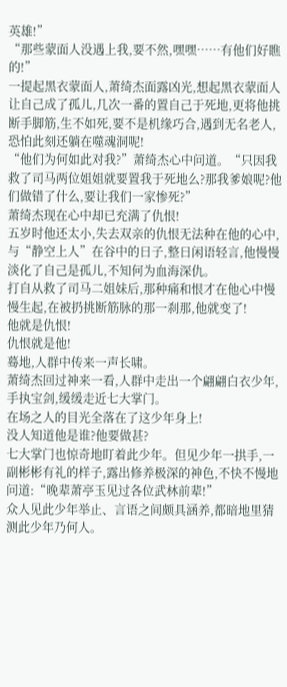英雄!”
“那些蒙面人没遇上我,要不然,嘿嘿……有他们好瞧的!”
一提起黑衣蒙面人,萧绮杰面露凶光,想起黑衣蒙面人让自己成了孤儿,几次一番的置自己于死地,更将他挑断手脚筋,生不如死,要不是机缘巧合,遇到无名老人,恐怕此刻还躺在噬魂洞呢!
“他们为何如此对我?”萧绮杰心中问道。“只因我救了司马两位姐姐就要置我于死地么?那我爹娘呢?他们做错了什么,要让我们一家惨死?”
萧绮杰现在心中却已充满了仇恨!
五岁时他还太小,失去双亲的仇恨无法种在他的心中,与“静空上人”在谷中的日子,整日闲语轻言,他慢慢淡化了自己是孤儿,不知何为血海深仇。
打自从救了司马二姐妹后,那种痛和恨才在他心中慢慢生起,在被扔挑断筋脉的那一刹那,他就变了!
他就是仇恨!
仇恨就是他!
蓦地,人群中传来一声长啸。
萧绮杰回过神来一看,人群中走出一个翩翩白衣少年,手执宝剑,缓缓走近七大掌门。
在场之人的目光全落在了这少年身上!
没人知道他是谁?他要做甚?
七大掌门也惊奇地盯着此少年。但见少年一拱手,一副彬彬有礼的样子,露出修养极深的神色,不快不慢地问道:“晚辈萧亭玉见过各位武林前辈!”
众人见此少年举止、言语之间颇具涵养,都暗地里猜测此少年乃何人。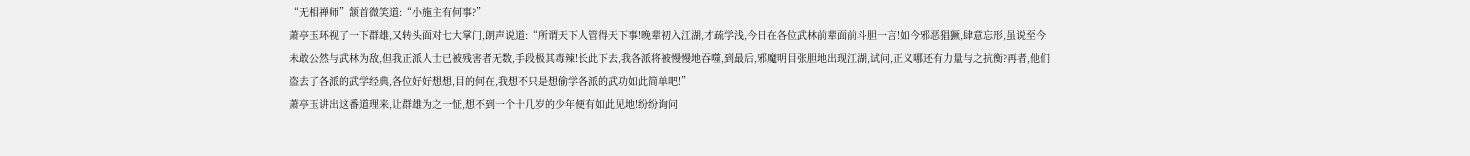“无相禅师”颔首微笑道:“小施主有何事?”
萧亭玉环视了一下群雄,又转头面对七大掌门,朗声说道:“所谓天下人管得天下事!晚辈初入江湖,才疏学浅,今日在各位武林前辈面前斗胆一言!如今邪恶猖獗,肆意忘形,虽说至今未敢公然与武林为敌,但我正派人士已被残害者无数,手段极其毒辣!长此下去,我各派将被慢慢地吞噬,到最后,邪魔明目张胆地出现江湖,试问,正义哪还有力量与之抗衡?再者,他们盗去了各派的武学经典,各位好好想想,目的何在,我想不只是想偷学各派的武功如此简单吧!”
萧亭玉讲出这番道理来,让群雄为之一怔,想不到一个十几岁的少年便有如此见地!纷纷询问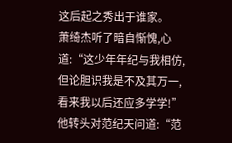这后起之秀出于谁家。
萧绮杰听了暗自惭愧,心道:“这少年年纪与我相仿,但论胆识我是不及其万一,看来我以后还应多学学!”他转头对范纪天问道:“范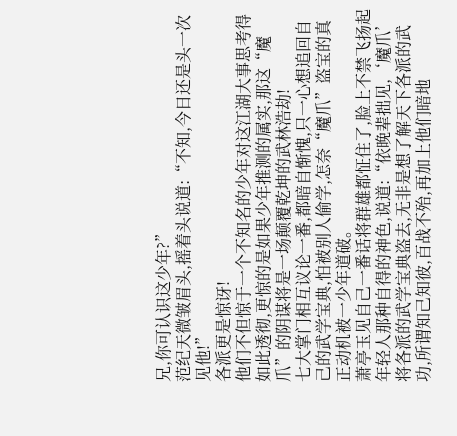兄,你可认识这少年?”
范纪天微皱眉头,摇着头说道:“不知,今日还是头一次见他!”
各派更是惊讶!
他们不但惊于一个不知名的少年对这江湖大事思考得如此透彻,更惊的是如果少年推测的属实,那这“魔爪”的阴谋将是一场颠覆乾坤的武林浩劫!
七大掌门相互议论一番,都暗自惭愧,只一心想追回自己的武学宝典,怕被别人偷学,怎奈“魔爪”盗宝的真正动机被一少年道破。
萧亭玉见自己一番话将群雄都怔住了,脸上不禁飞扬起年轻人那种自得的神色,说道:“依晚辈拙见,‘魔爪’将各派的武学宝典盗去,无非是想了解天下各派的武功,所谓知己知彼,百战不殆,再加上他们暗地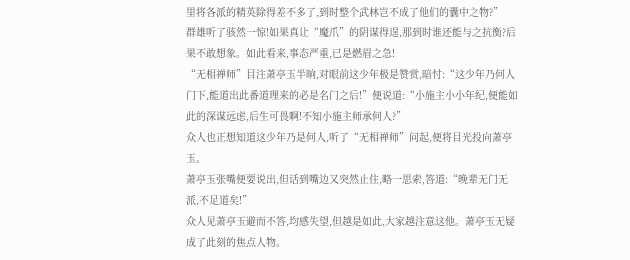里将各派的精英除得差不多了,到时整个武林岂不成了他们的囊中之物?”
群雄听了骇然一惊!如果真让“魔爪”的阴谋得逞,那到时谁还能与之抗衡?后果不敢想象。如此看来,事态严重,已是燃眉之急!
“无相禅师”目注萧亭玉半晌,对眼前这少年极是赞赏,暗忖:“这少年乃何人门下,能道出此番道理来的必是名门之后!”便说道:“小施主小小年纪,便能如此的深谋远虑,后生可畏啊!不知小施主师承何人?”
众人也正想知道这少年乃是何人,听了“无相禅师”问起,便将目光投向萧亭玉。
萧亭玉张嘴便要说出,但话到嘴边又突然止住,略一思索,答道:“晚辈无门无派,不足道矣!”
众人见萧亭玉避而不答,均感失望,但越是如此,大家越注意这他。萧亭玉无疑成了此刻的焦点人物。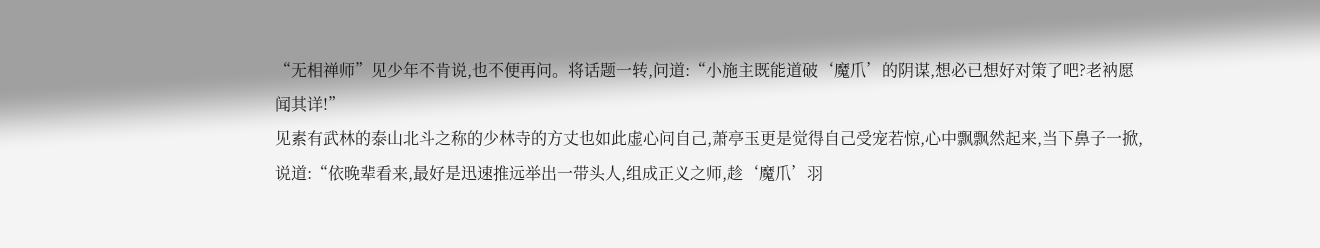“无相禅师”见少年不肯说,也不便再问。将话题一转,问道:“小施主既能道破‘魔爪’的阴谋,想必已想好对策了吧?老衲愿闻其详!”
见素有武林的泰山北斗之称的少林寺的方丈也如此虚心问自己,萧亭玉更是觉得自己受宠若惊,心中飘飘然起来,当下鼻子一掀,说道:“依晚辈看来,最好是迅速推远举出一带头人,组成正义之师,趁‘魔爪’羽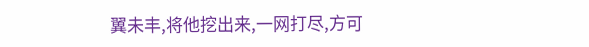翼未丰,将他挖出来,一网打尽,方可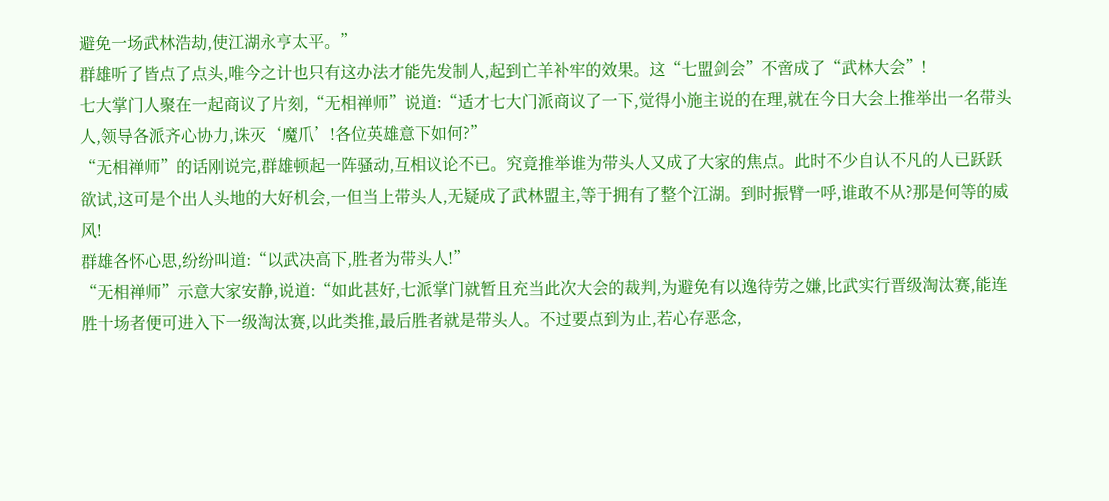避免一场武林浩劫,使江湖永亨太平。”
群雄听了皆点了点头,唯今之计也只有这办法才能先发制人,起到亡羊补牢的效果。这“七盟剑会”不啻成了“武林大会”!
七大掌门人聚在一起商议了片刻,“无相禅师”说道:“适才七大门派商议了一下,觉得小施主说的在理,就在今日大会上推举出一名带头人,领导各派齐心协力,诛灭‘魔爪’!各位英雄意下如何?”
“无相禅师”的话刚说完,群雄顿起一阵骚动,互相议论不已。究竟推举谁为带头人又成了大家的焦点。此时不少自认不凡的人已跃跃欲试,这可是个出人头地的大好机会,一但当上带头人,无疑成了武林盟主,等于拥有了整个江湖。到时振臂一呼,谁敢不从?那是何等的威风!
群雄各怀心思,纷纷叫道:“以武决高下,胜者为带头人!”
“无相禅师”示意大家安静,说道:“如此甚好,七派掌门就暂且充当此次大会的裁判,为避免有以逸待劳之嫌,比武实行晋级淘汰赛,能连胜十场者便可进入下一级淘汰赛,以此类推,最后胜者就是带头人。不过要点到为止,若心存恶念,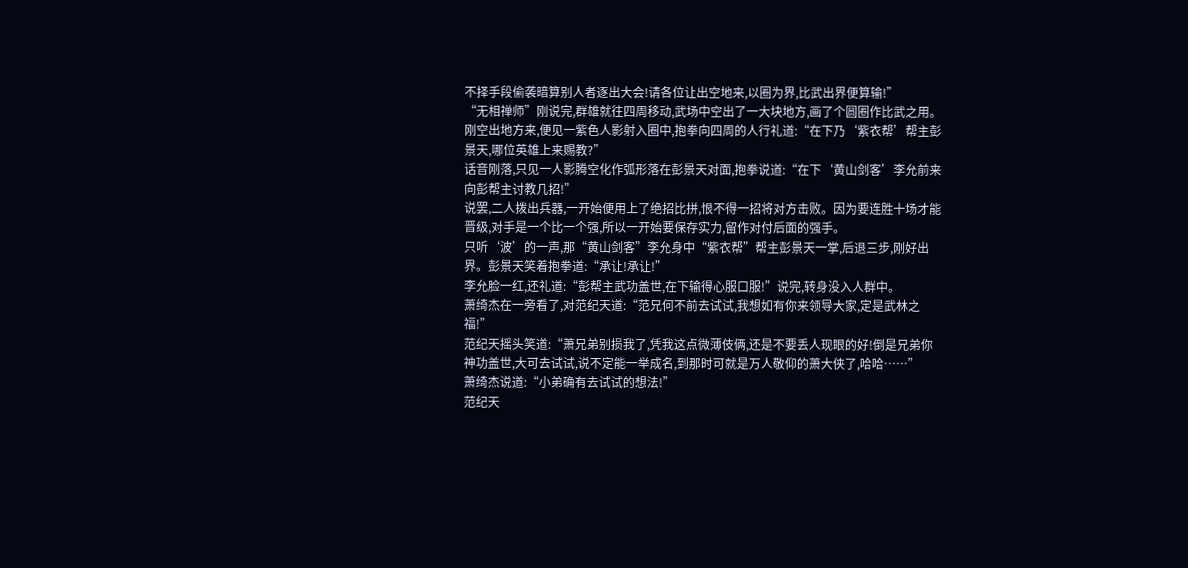不择手段偷袭暗算别人者逐出大会!请各位让出空地来,以圈为界,比武出界便算输!”
“无相禅师”刚说完,群雄就往四周移动,武场中空出了一大块地方,画了个圆圈作比武之用。刚空出地方来,便见一紫色人影射入圈中,抱拳向四周的人行礼道:“在下乃‘紫衣帮’帮主彭景天,哪位英雄上来赐教?”
话音刚落,只见一人影腾空化作弧形落在彭景天对面,抱拳说道:“在下‘黄山剑客’李允前来向彭帮主讨教几招!”
说罢,二人拨出兵器,一开始便用上了绝招比拼,恨不得一招将对方击败。因为要连胜十场才能晋级,对手是一个比一个强,所以一开始要保存实力,留作对付后面的强手。
只听‘波’的一声,那“黄山剑客”李允身中“紫衣帮”帮主彭景天一掌,后退三步,刚好出界。彭景天笑着抱拳道:“承让!承让!”
李允脸一红,还礼道:“彭帮主武功盖世,在下输得心服口服!”说完,转身没入人群中。
萧绮杰在一旁看了,对范纪天道:“范兄何不前去试试,我想如有你来领导大家,定是武林之福!”
范纪天摇头笑道:“萧兄弟别损我了,凭我这点微薄伎俩,还是不要丢人现眼的好!倒是兄弟你神功盖世,大可去试试,说不定能一举成名,到那时可就是万人敬仰的萧大侠了,哈哈……”
萧绮杰说道:“小弟确有去试试的想法!”
范纪天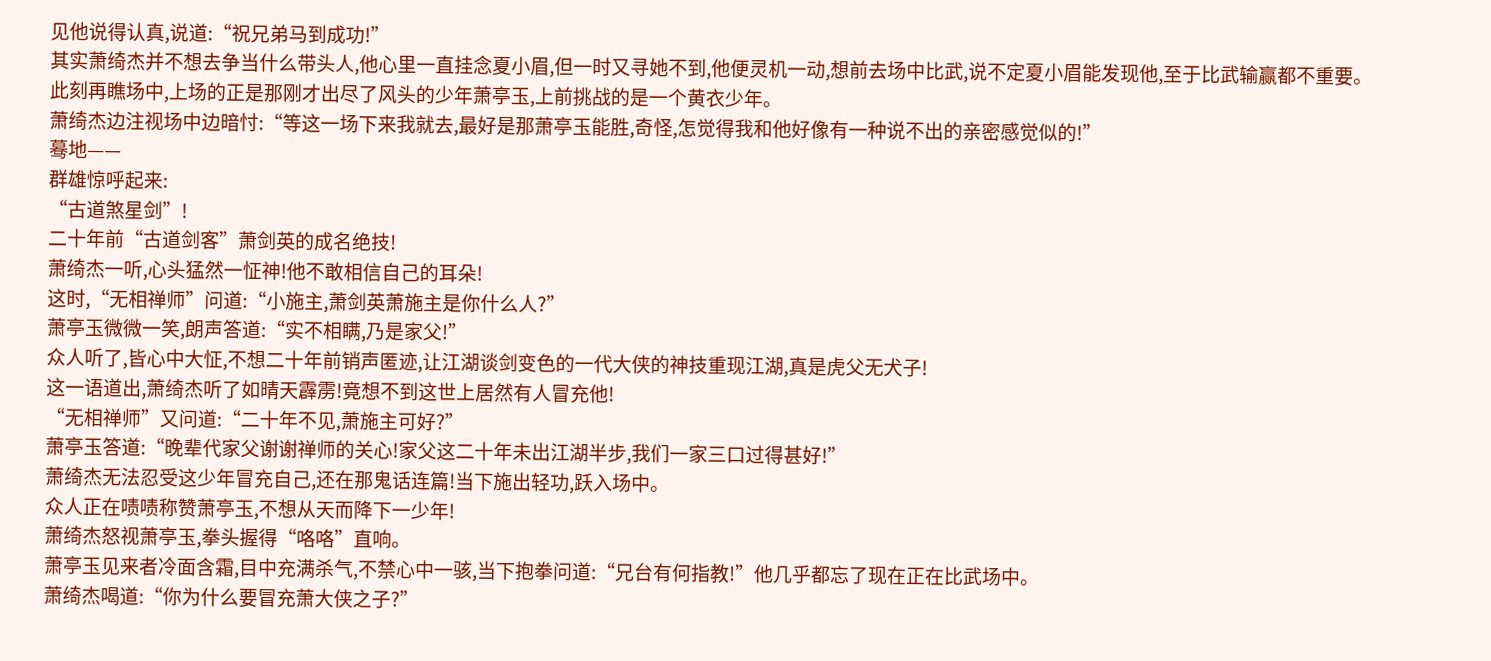见他说得认真,说道:“祝兄弟马到成功!”
其实萧绮杰并不想去争当什么带头人,他心里一直挂念夏小眉,但一时又寻她不到,他便灵机一动,想前去场中比武,说不定夏小眉能发现他,至于比武输赢都不重要。
此刻再瞧场中,上场的正是那刚才出尽了风头的少年萧亭玉,上前挑战的是一个黄衣少年。
萧绮杰边注视场中边暗忖:“等这一场下来我就去,最好是那萧亭玉能胜,奇怪,怎觉得我和他好像有一种说不出的亲密感觉似的!”
蓦地——
群雄惊呼起来:
“古道煞星剑”!
二十年前“古道剑客”萧剑英的成名绝技!
萧绮杰一听,心头猛然一怔神!他不敢相信自己的耳朵!
这时,“无相禅师”问道:“小施主,萧剑英萧施主是你什么人?”
萧亭玉微微一笑,朗声答道:“实不相瞒,乃是家父!”
众人听了,皆心中大怔,不想二十年前销声匿迹,让江湖谈剑变色的一代大侠的神技重现江湖,真是虎父无犬子!
这一语道出,萧绮杰听了如晴天霹雳!竟想不到这世上居然有人冒充他!
“无相禅师”又问道:“二十年不见,萧施主可好?”
萧亭玉答道:“晚辈代家父谢谢禅师的关心!家父这二十年未出江湖半步,我们一家三口过得甚好!”
萧绮杰无法忍受这少年冒充自己,还在那鬼话连篇!当下施出轻功,跃入场中。
众人正在啧啧称赞萧亭玉,不想从天而降下一少年!
萧绮杰怒视萧亭玉,拳头握得“咯咯”直响。
萧亭玉见来者冷面含霜,目中充满杀气,不禁心中一骇,当下抱拳问道:“兄台有何指教!”他几乎都忘了现在正在比武场中。
萧绮杰喝道:“你为什么要冒充萧大侠之子?”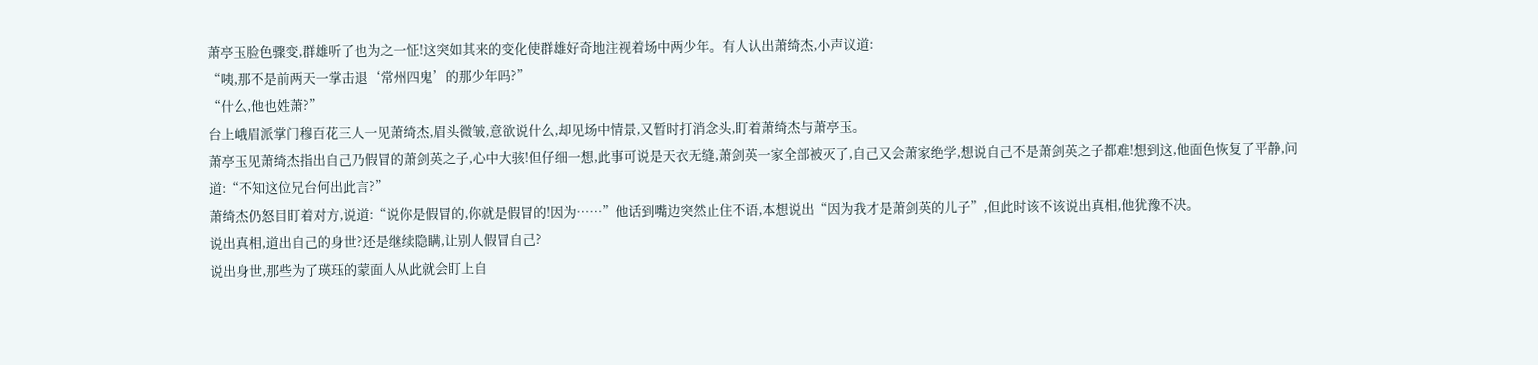萧亭玉脸色骤变,群雄听了也为之一怔!这突如其来的变化使群雄好奇地注视着场中两少年。有人认出萧绮杰,小声议道:
“咦,那不是前两天一掌击退‘常州四鬼’的那少年吗?”
“什么,他也姓萧?”
台上峨眉派掌门穆百花三人一见萧绮杰,眉头微皱,意欲说什么,却见场中情景,又暂时打消念头,盯着萧绮杰与萧亭玉。
萧亭玉见萧绮杰指出自己乃假冒的萧剑英之子,心中大骇!但仔细一想,此事可说是天衣无缝,萧剑英一家全部被灭了,自己又会萧家绝学,想说自己不是萧剑英之子都难!想到这,他面色恢复了平静,问道:“不知这位兄台何出此言?”
萧绮杰仍怒目盯着对方,说道:“说你是假冒的,你就是假冒的!因为……”他话到嘴边突然止住不语,本想说出“因为我才是萧剑英的儿子”,但此时该不该说出真相,他犹豫不决。
说出真相,道出自己的身世?还是继续隐瞒,让别人假冒自己?
说出身世,那些为了瑛珏的蒙面人从此就会盯上自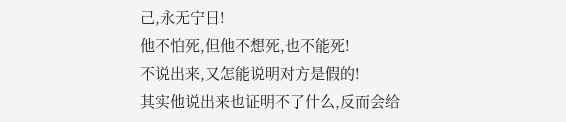己,永无宁日!
他不怕死,但他不想死,也不能死!
不说出来,又怎能说明对方是假的!
其实他说出来也证明不了什么,反而会给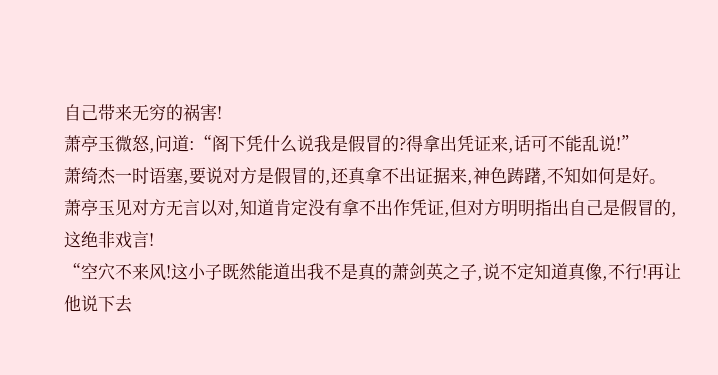自己带来无穷的祸害!
萧亭玉微怒,问道:“阁下凭什么说我是假冒的?得拿出凭证来,话可不能乱说!”
萧绮杰一时语塞,要说对方是假冒的,还真拿不出证据来,神色踌躇,不知如何是好。
萧亭玉见对方无言以对,知道肯定没有拿不出作凭证,但对方明明指出自己是假冒的,这绝非戏言!
“空穴不来风!这小子既然能道出我不是真的萧剑英之子,说不定知道真像,不行!再让他说下去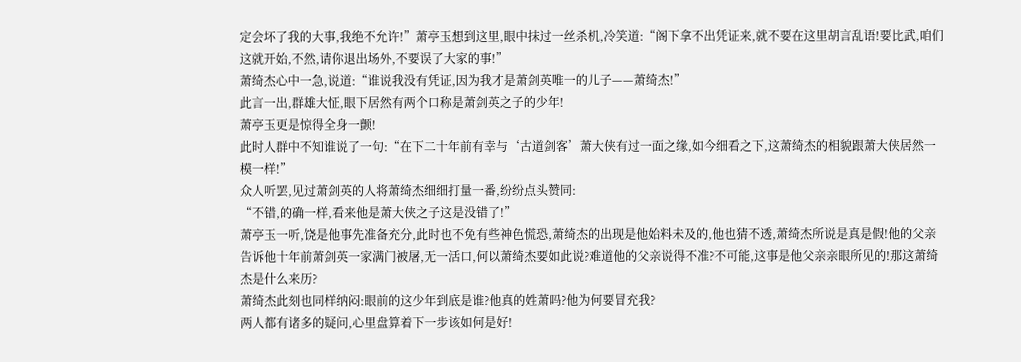定会坏了我的大事,我绝不允许!”萧亭玉想到这里,眼中抹过一丝杀机,冷笑道:“阁下拿不出凭证来,就不要在这里胡言乱语!要比武,咱们这就开始,不然,请你退出场外,不要误了大家的事!”
萧绮杰心中一急,说道:“谁说我没有凭证,因为我才是萧剑英唯一的儿子——萧绮杰!”
此言一出,群雄大怔,眼下居然有两个口称是萧剑英之子的少年!
萧亭玉更是惊得全身一颤!
此时人群中不知谁说了一句:“在下二十年前有幸与‘古道剑客’萧大侠有过一面之缘,如今细看之下,这萧绮杰的相貌跟萧大侠居然一模一样!”
众人听罢,见过萧剑英的人将萧绮杰细细打量一番,纷纷点头赞同:
“不错,的确一样,看来他是萧大侠之子这是没错了!”
萧亭玉一听,饶是他事先准备充分,此时也不免有些神色慌恐,萧绮杰的出现是他始料未及的,他也猜不透,萧绮杰所说是真是假!他的父亲告诉他十年前萧剑英一家满门被屠,无一活口,何以萧绮杰要如此说?难道他的父亲说得不准?不可能,这事是他父亲亲眼所见的!那这萧绮杰是什么来历?
萧绮杰此刻也同样纳闷:眼前的这少年到底是谁?他真的姓萧吗?他为何要冒充我?
两人都有诸多的疑问,心里盘算着下一步该如何是好!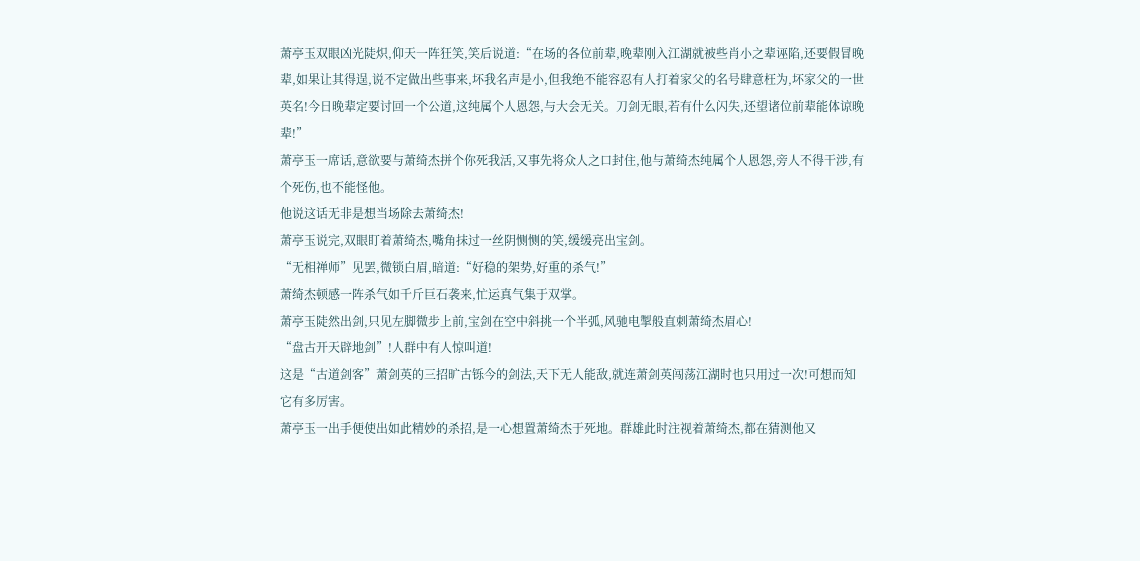萧亭玉双眼凶光陡炽,仰天一阵狂笑,笑后说道:“在场的各位前辈,晚辈刚入江湖就被些肖小之辈诬陷,还要假冒晚辈,如果让其得逞,说不定做出些事来,坏我名声是小,但我绝不能容忍有人打着家父的名号肆意枉为,坏家父的一世英名!今日晚辈定要讨回一个公道,这纯属个人恩怨,与大会无关。刀剑无眼,若有什么闪失,还望诸位前辈能体谅晚辈!”
萧亭玉一席话,意欲要与萧绮杰拼个你死我活,又事先将众人之口封住,他与萧绮杰纯属个人恩怨,旁人不得干涉,有个死伤,也不能怪他。
他说这话无非是想当场除去萧绮杰!
萧亭玉说完,双眼盯着萧绮杰,嘴角抹过一丝阴恻恻的笑,缓缓亮出宝剑。
“无相禅师”见罢,微锁白眉,暗道:“好稳的架势,好重的杀气!”
萧绮杰顿感一阵杀气如千斤巨石袭来,忙运真气集于双掌。
萧亭玉陡然出剑,只见左脚微步上前,宝剑在空中斜挑一个半弧,风驰电掣般直刺萧绮杰眉心!
“盘古开天辟地剑”!人群中有人惊叫道!
这是“古道剑客”萧剑英的三招旷古铄今的剑法,天下无人能敌,就连萧剑英闯荡江湖时也只用过一次!可想而知它有多厉害。
萧亭玉一出手便使出如此精妙的杀招,是一心想置萧绮杰于死地。群雄此时注视着萧绮杰,都在猜测他又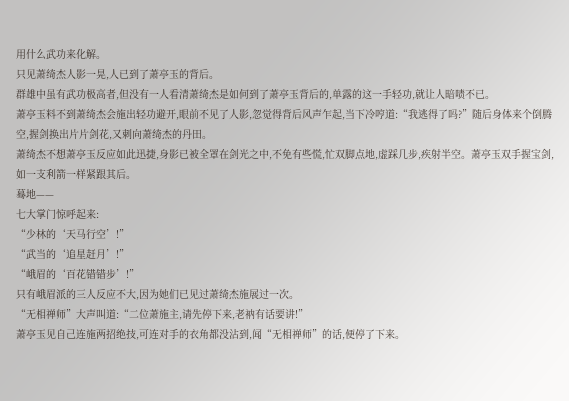用什么武功来化解。
只见萧绮杰人影一晃,人已到了萧亭玉的背后。
群雄中虽有武功极高者,但没有一人看清萧绮杰是如何到了萧亭玉背后的,单露的这一手轻功,就让人暗啧不已。
萧亭玉料不到萧绮杰会施出轻功避开,眼前不见了人影,忽觉得背后风声乍起,当下冷哼道:“我逃得了吗?”随后身体来个倒腾空,握剑换出片片剑花,又刺向萧绮杰的丹田。
萧绮杰不想萧亭玉反应如此迅捷,身影已被全罩在剑光之中,不免有些慌,忙双脚点地,虚踩几步,疾射半空。萧亭玉双手握宝剑,如一支利箭一样紧跟其后。
蓦地——
七大掌门惊呼起来:
“少林的‘天马行空’!”
“武当的‘追星赶月’!”
“峨眉的‘百花错错步’!”
只有峨眉派的三人反应不大,因为她们已见过萧绮杰施展过一次。
“无相禅师”大声叫道:“二位萧施主,请先停下来,老衲有话要讲!”
萧亭玉见自己连施两招绝技,可连对手的衣角都没沾到,闻“无相禅师”的话,便停了下来。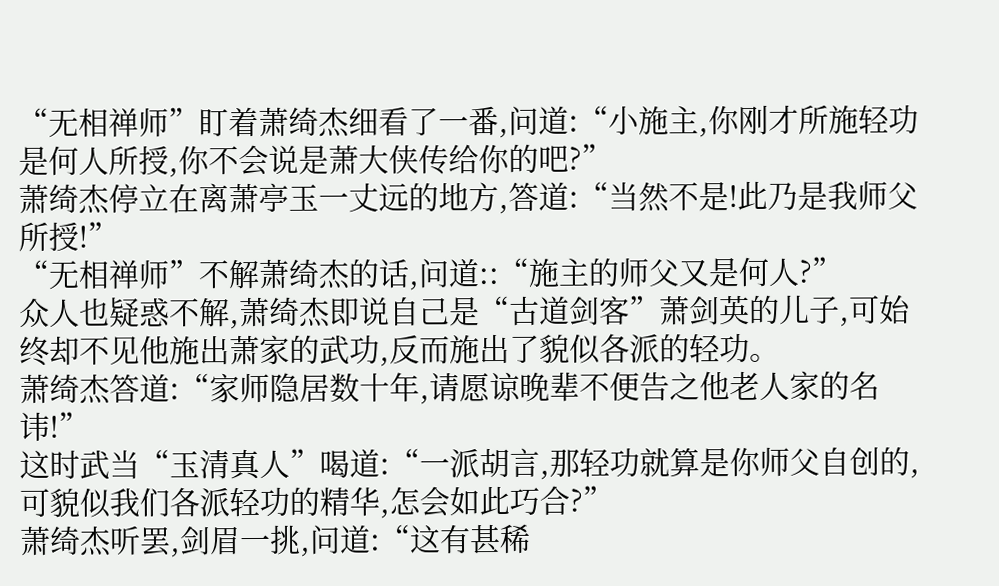“无相禅师”盯着萧绮杰细看了一番,问道:“小施主,你刚才所施轻功是何人所授,你不会说是萧大侠传给你的吧?”
萧绮杰停立在离萧亭玉一丈远的地方,答道:“当然不是!此乃是我师父所授!”
“无相禅师”不解萧绮杰的话,问道::“施主的师父又是何人?”
众人也疑惑不解,萧绮杰即说自己是“古道剑客”萧剑英的儿子,可始终却不见他施出萧家的武功,反而施出了貌似各派的轻功。
萧绮杰答道:“家师隐居数十年,请愿谅晚辈不便告之他老人家的名讳!”
这时武当“玉清真人”喝道:“一派胡言,那轻功就算是你师父自创的,可貌似我们各派轻功的精华,怎会如此巧合?”
萧绮杰听罢,剑眉一挑,问道:“这有甚稀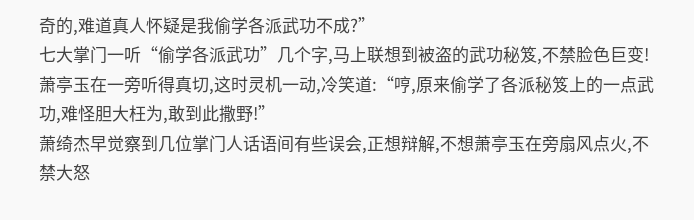奇的,难道真人怀疑是我偷学各派武功不成?”
七大掌门一听“偷学各派武功”几个字,马上联想到被盗的武功秘笈,不禁脸色巨变!
萧亭玉在一旁听得真切,这时灵机一动,冷笑道:“哼,原来偷学了各派秘笈上的一点武功,难怪胆大枉为,敢到此撒野!”
萧绮杰早觉察到几位掌门人话语间有些误会,正想辩解,不想萧亭玉在旁扇风点火,不禁大怒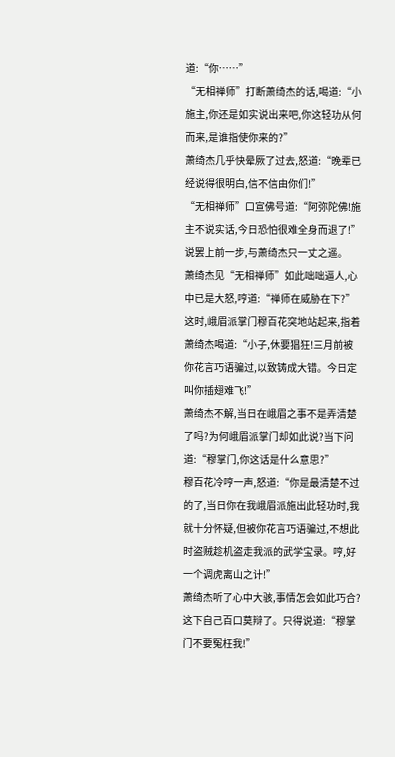道:“你……”
“无相禅师”打断萧绮杰的话,喝道:“小施主,你还是如实说出来吧,你这轻功从何而来,是谁指使你来的?”
萧绮杰几乎快晕厥了过去,怒道:“晚辈已经说得很明白,信不信由你们!”
“无相禅师”口宣佛号道:“阿弥陀佛!施主不说实话,今日恐怕很难全身而退了!”说罢上前一步,与萧绮杰只一丈之遥。
萧绮杰见“无相禅师”如此咄咄逼人,心中已是大怒,哼道:“禅师在威胁在下?”
这时,峨眉派掌门穆百花突地站起来,指着萧绮杰喝道:“小子,休要猖狂!三月前被你花言巧语骗过,以致铸成大错。今日定叫你插翅难飞!”
萧绮杰不解,当日在峨眉之事不是弄清楚了吗?为何峨眉派掌门却如此说?当下问道:“穆掌门,你这话是什么意思?”
穆百花冷哼一声,怒道:“你是最清楚不过的了,当日你在我峨眉派施出此轻功时,我就十分怀疑,但被你花言巧语骗过,不想此时盗贼趁机盗走我派的武学宝录。哼,好一个调虎离山之计!”
萧绮杰听了心中大骇,事情怎会如此巧合?这下自己百口莫辩了。只得说道:“穆掌门不要冤枉我!”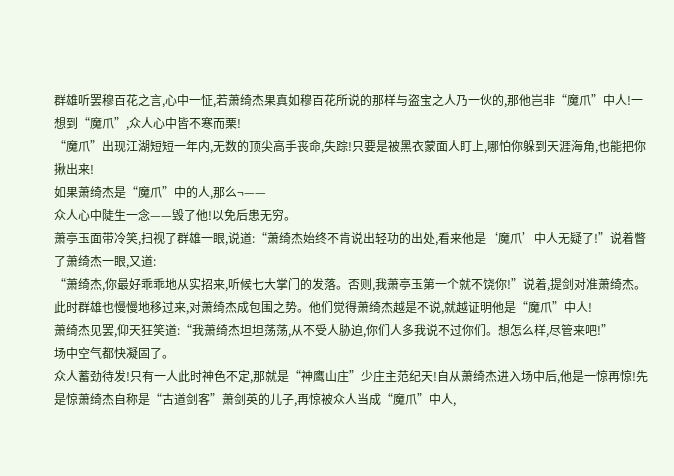群雄听罢穆百花之言,心中一怔,若萧绮杰果真如穆百花所说的那样与盗宝之人乃一伙的,那他岂非“魔爪”中人!一想到“魔爪”,众人心中皆不寒而栗!
“魔爪”出现江湖短短一年内,无数的顶尖高手丧命,失踪!只要是被黑衣蒙面人盯上,哪怕你躲到天涯海角,也能把你揪出来!
如果萧绮杰是“魔爪”中的人,那么¬——
众人心中陡生一念——毁了他!以免后患无穷。
萧亭玉面带冷笑,扫视了群雄一眼,说道:“萧绮杰始终不肯说出轻功的出处,看来他是‘魔爪’中人无疑了!”说着瞥了萧绮杰一眼,又道:
“萧绮杰,你最好乖乖地从实招来,听候七大掌门的发落。否则,我萧亭玉第一个就不饶你!”说着,提剑对准萧绮杰。
此时群雄也慢慢地移过来,对萧绮杰成包围之势。他们觉得萧绮杰越是不说,就越证明他是“魔爪”中人!
萧绮杰见罢,仰天狂笑道:“我萧绮杰坦坦荡荡,从不受人胁迫,你们人多我说不过你们。想怎么样,尽管来吧!”
场中空气都快凝固了。
众人蓄劲待发!只有一人此时神色不定,那就是“神鹰山庄”少庄主范纪天!自从萧绮杰进入场中后,他是一惊再惊!先是惊萧绮杰自称是“古道剑客”萧剑英的儿子,再惊被众人当成“魔爪”中人,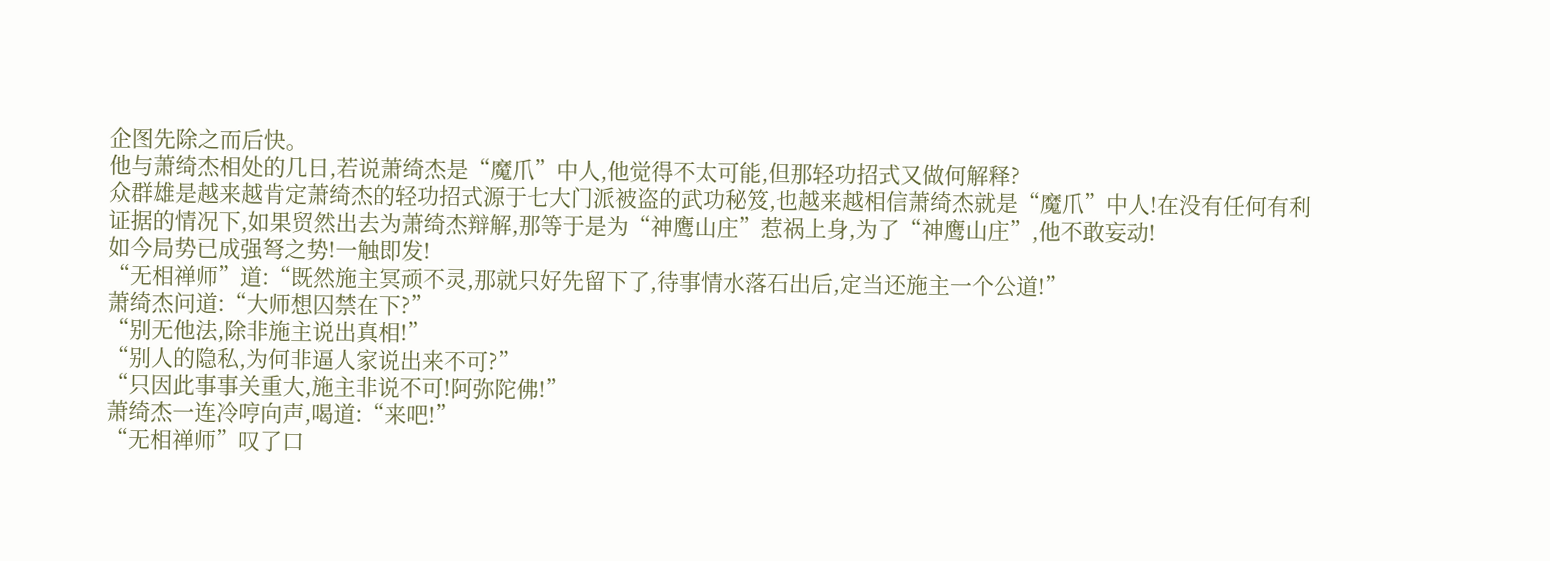企图先除之而后快。
他与萧绮杰相处的几日,若说萧绮杰是“魔爪”中人,他觉得不太可能,但那轻功招式又做何解释?
众群雄是越来越肯定萧绮杰的轻功招式源于七大门派被盗的武功秘笈,也越来越相信萧绮杰就是“魔爪”中人!在没有任何有利证据的情况下,如果贸然出去为萧绮杰辩解,那等于是为“神鹰山庄”惹祸上身,为了“神鹰山庄”,他不敢妄动!
如今局势已成强弩之势!一触即发!
“无相禅师”道:“既然施主冥顽不灵,那就只好先留下了,待事情水落石出后,定当还施主一个公道!”
萧绮杰问道:“大师想囚禁在下?”
“别无他法,除非施主说出真相!”
“别人的隐私,为何非逼人家说出来不可?”
“只因此事事关重大,施主非说不可!阿弥陀佛!”
萧绮杰一连冷哼向声,喝道:“来吧!”
“无相禅师”叹了口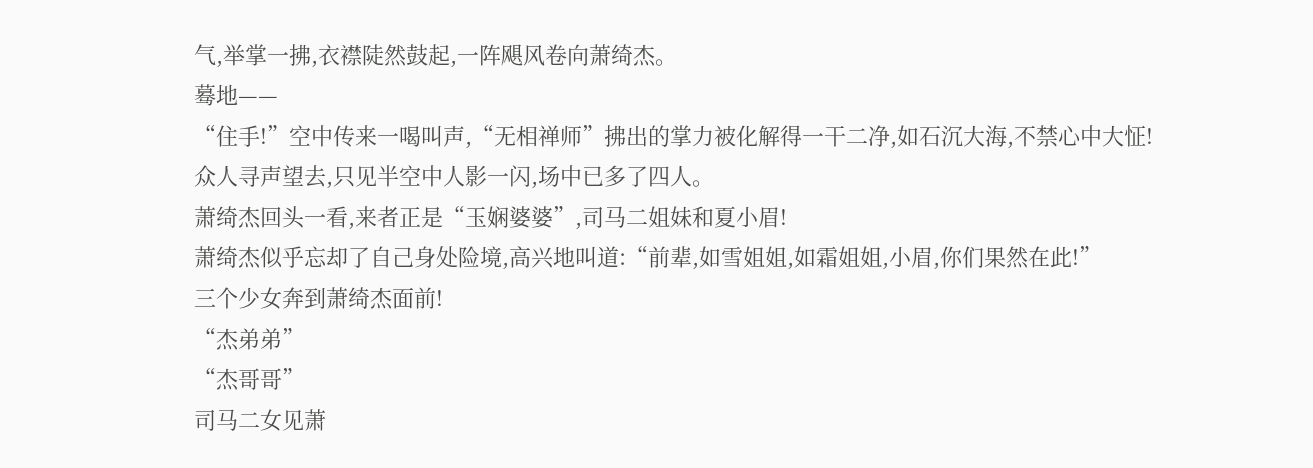气,举掌一拂,衣襟陡然鼓起,一阵飓风卷向萧绮杰。
蓦地——
“住手!”空中传来一喝叫声,“无相禅师”拂出的掌力被化解得一干二净,如石沉大海,不禁心中大怔!
众人寻声望去,只见半空中人影一闪,场中已多了四人。
萧绮杰回头一看,来者正是“玉娴婆婆”,司马二姐妹和夏小眉!
萧绮杰似乎忘却了自己身处险境,高兴地叫道:“前辈,如雪姐姐,如霜姐姐,小眉,你们果然在此!”
三个少女奔到萧绮杰面前!
“杰弟弟”
“杰哥哥”
司马二女见萧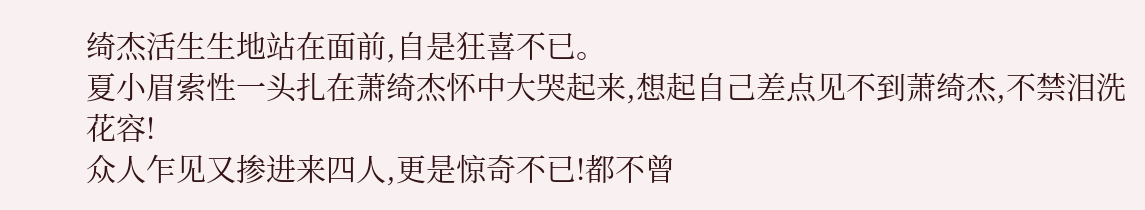绮杰活生生地站在面前,自是狂喜不已。
夏小眉索性一头扎在萧绮杰怀中大哭起来,想起自己差点见不到萧绮杰,不禁泪洗花容!
众人乍见又掺进来四人,更是惊奇不已!都不曾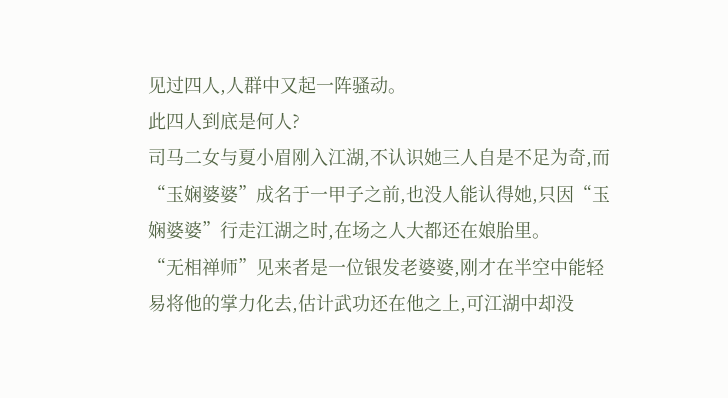见过四人,人群中又起一阵骚动。
此四人到底是何人?
司马二女与夏小眉刚入江湖,不认识她三人自是不足为奇,而“玉娴婆婆”成名于一甲子之前,也没人能认得她,只因“玉娴婆婆”行走江湖之时,在场之人大都还在娘胎里。
“无相禅师”见来者是一位银发老婆婆,刚才在半空中能轻易将他的掌力化去,估计武功还在他之上,可江湖中却没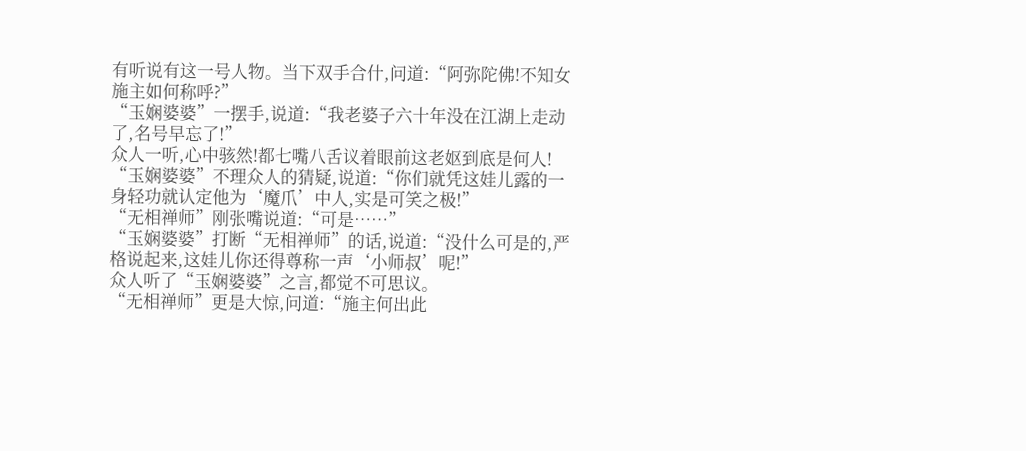有听说有这一号人物。当下双手合什,问道:“阿弥陀佛!不知女施主如何称呼?”
“玉娴婆婆”一摆手,说道:“我老婆子六十年没在江湖上走动了,名号早忘了!”
众人一听,心中骇然!都七嘴八舌议着眼前这老妪到底是何人!
“玉娴婆婆”不理众人的猜疑,说道:“你们就凭这娃儿露的一身轻功就认定他为‘魔爪’中人,实是可笑之极!”
“无相禅师”刚张嘴说道:“可是……”
“玉娴婆婆”打断“无相禅师”的话,说道:“没什么可是的,严格说起来,这娃儿你还得尊称一声‘小师叔’呢!”
众人听了“玉娴婆婆”之言,都觉不可思议。
“无相禅师”更是大惊,问道:“施主何出此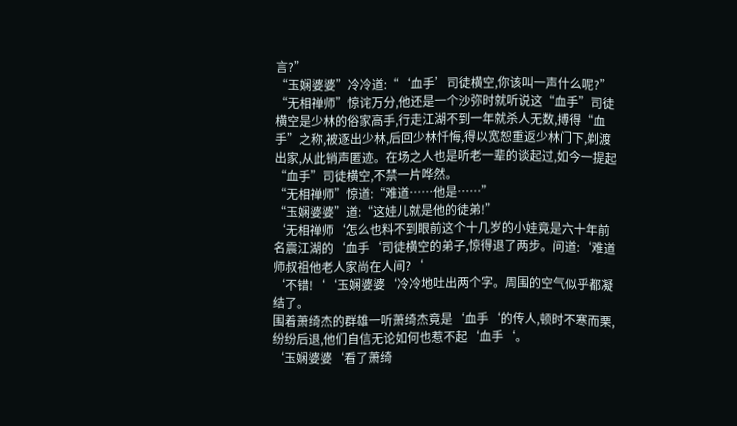言?”
“玉娴婆婆”冷冷道:“‘血手’司徒横空,你该叫一声什么呢?”
“无相禅师”惊诧万分,他还是一个沙弥时就听说这“血手”司徒横空是少林的俗家高手,行走江湖不到一年就杀人无数,搏得“血手”之称,被逐出少林,后回少林忏悔,得以宽恕重返少林门下,剃渡出家,从此销声匿迹。在场之人也是听老一辈的谈起过,如今一提起“血手”司徒横空,不禁一片哗然。
“无相禅师”惊道:“难道……他是……”
“玉娴婆婆”道:“这娃儿就是他的徒弟!”
‘无相禅师‘怎么也料不到眼前这个十几岁的小娃竟是六十年前名震江湖的‘血手‘司徒横空的弟子,惊得退了两步。问道:‘难道师叔祖他老人家尚在人间?‘
‘不错!‘‘玉娴婆婆‘冷冷地吐出两个字。周围的空气似乎都凝结了。
围着萧绮杰的群雄一听萧绮杰竟是‘血手‘的传人,顿时不寒而栗,纷纷后退,他们自信无论如何也惹不起‘血手‘。
‘玉娴婆婆‘看了萧绮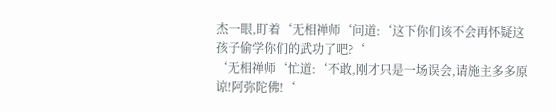杰一眼,盯着‘无相禅师‘问道:‘这下你们该不会再怀疑这孩子偷学你们的武功了吧?‘
‘无相禅师‘忙道:‘不敢,刚才只是一场误会,请施主多多原谅!阿弥陀佛!‘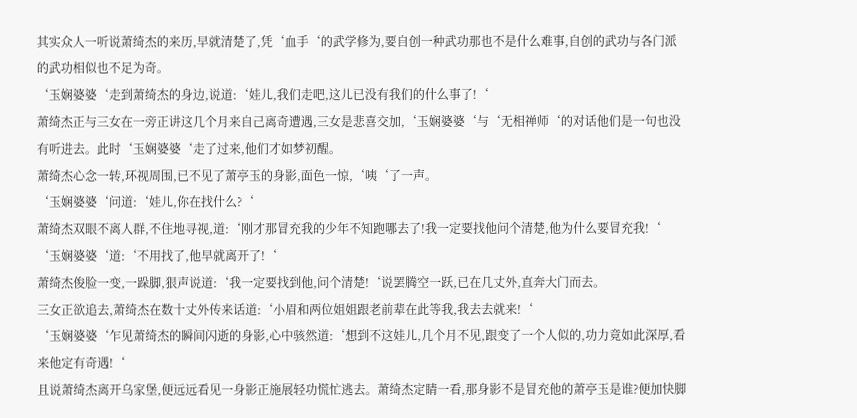其实众人一听说萧绮杰的来历,早就清楚了,凭‘血手‘的武学修为,要自创一种武功那也不是什么难事,自创的武功与各门派的武功相似也不足为奇。
‘玉娴婆婆‘走到萧绮杰的身边,说道:‘娃儿,我们走吧,这儿已没有我们的什么事了!‘
萧绮杰正与三女在一旁正讲这几个月来自己离奇遭遇,三女是悲喜交加,‘玉娴婆婆‘与‘无相禅师‘的对话他们是一句也没有听进去。此时‘玉娴婆婆‘走了过来,他们才如梦初醒。
萧绮杰心念一转,环视周围,已不见了萧亭玉的身影,面色一惊,‘咦‘了一声。
‘玉娴婆婆‘问道:‘娃儿,你在找什么?‘
萧绮杰双眼不离人群,不住地寻视,道:‘刚才那冒充我的少年不知跑哪去了!我一定要找他问个清楚,他为什么要冒充我!‘
‘玉娴婆婆‘道:‘不用找了,他早就离开了!‘
萧绮杰俊脸一变,一跺脚,狠声说道:‘我一定要找到他,问个清楚!‘说罢腾空一跃,已在几丈外,直奔大门而去。
三女正欲追去,萧绮杰在数十丈外传来话道:‘小眉和两位姐姐跟老前辈在此等我,我去去就来!‘
‘玉娴婆婆‘乍见萧绮杰的瞬间闪逝的身影,心中骇然道:‘想到不这娃儿,几个月不见,跟变了一个人似的,功力竟如此深厚,看来他定有奇遇!‘
且说萧绮杰离开乌家堡,便远远看见一身影正施展轻功慌忙逃去。萧绮杰定睛一看,那身影不是冒充他的萧亭玉是谁?便加快脚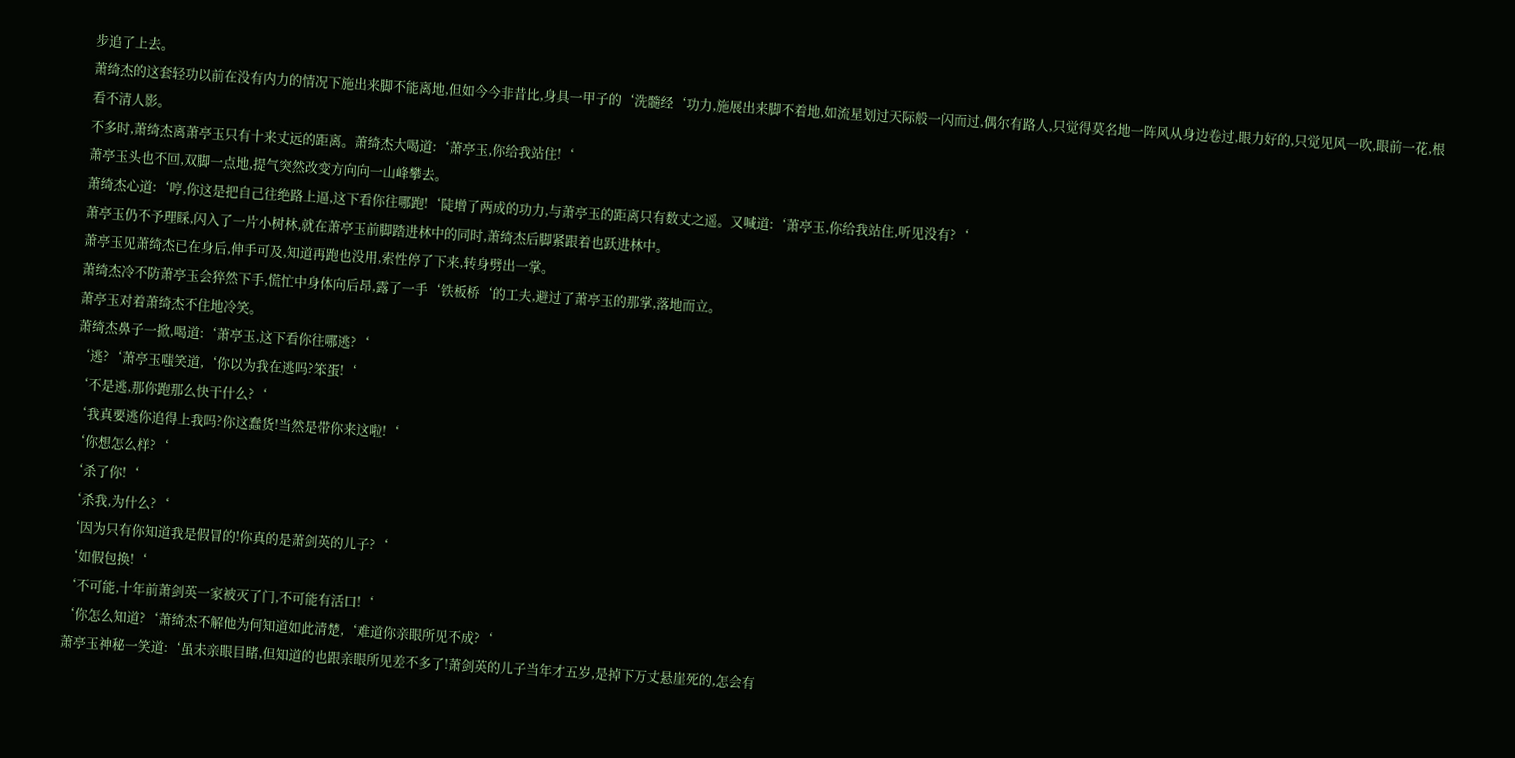步追了上去。
萧绮杰的这套轻功以前在没有内力的情况下施出来脚不能离地,但如今今非昔比,身具一甲子的‘洗髓经‘功力,施展出来脚不着地,如流星划过天际般一闪而过,偶尔有路人,只觉得莫名地一阵风从身边卷过,眼力好的,只觉见风一吹,眼前一花,根看不清人影。
不多时,萧绮杰离萧亭玉只有十来丈远的距离。萧绮杰大喝道:‘萧亭玉,你给我站住!‘
萧亭玉头也不回,双脚一点地,提气突然改变方向向一山峰攀去。
萧绮杰心道:‘哼,你这是把自己往绝路上逼,这下看你往哪跑!‘陡增了两成的功力,与萧亭玉的距离只有数丈之遥。又喊道:‘萧亭玉,你给我站住,听见没有?‘
萧亭玉仍不予理睬,闪入了一片小树林,就在萧亭玉前脚踏进林中的同时,萧绮杰后脚紧跟着也跃进林中。
萧亭玉见萧绮杰已在身后,伸手可及,知道再跑也没用,索性停了下来,转身劈出一掌。
萧绮杰冷不防萧亭玉会猝然下手,慌忙中身体向后昂,露了一手‘铁板桥‘的工夫,避过了萧亭玉的那掌,落地而立。
萧亭玉对着萧绮杰不住地冷笑。
萧绮杰鼻子一掀,喝道:‘萧亭玉,这下看你往哪逃?‘
‘逃?‘萧亭玉嗤笑道,‘你以为我在逃吗?笨蛋!‘
‘不是逃,那你跑那么快干什么?‘
‘我真要逃你追得上我吗?你这蠢货!当然是带你来这啦!‘
‘你想怎么样?‘
‘杀了你!‘
‘杀我,为什么?‘
‘因为只有你知道我是假冒的!你真的是萧剑英的儿子?‘
‘如假包换!‘
‘不可能,十年前萧剑英一家被灭了门,不可能有活口!‘
‘你怎么知道?‘萧绮杰不解他为何知道如此清楚,‘难道你亲眼所见不成?‘
萧亭玉神秘一笑道:‘虽未亲眼目睹,但知道的也跟亲眼所见差不多了!萧剑英的儿子当年才五岁,是掉下万丈悬崖死的,怎会有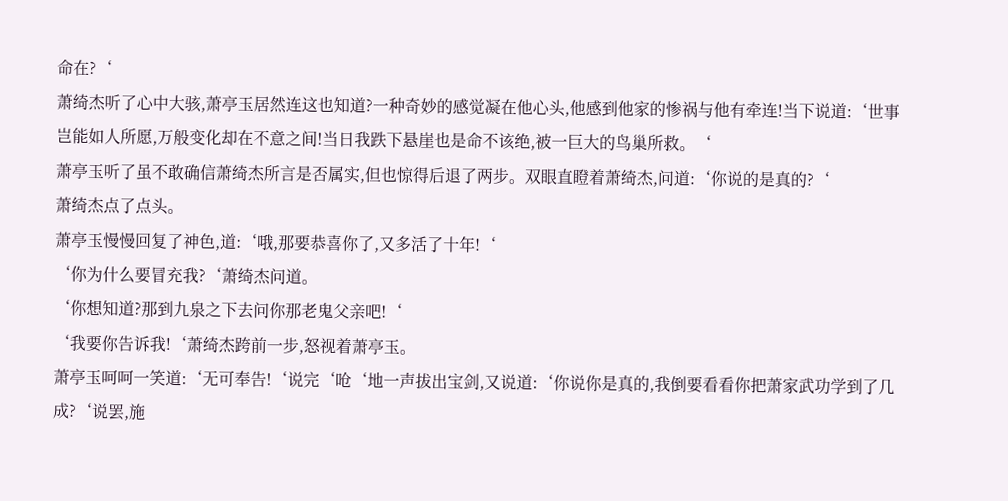命在?‘
萧绮杰听了心中大骇,萧亭玉居然连这也知道?一种奇妙的感觉凝在他心头,他感到他家的惨祸与他有牵连!当下说道:‘世事岂能如人所愿,万般变化却在不意之间!当日我跌下悬崖也是命不该绝,被一巨大的鸟巢所救。‘
萧亭玉听了虽不敢确信萧绮杰所言是否属实,但也惊得后退了两步。双眼直瞪着萧绮杰,问道:‘你说的是真的?‘
萧绮杰点了点头。
萧亭玉慢慢回复了神色,道:‘哦,那要恭喜你了,又多活了十年!‘
‘你为什么要冒充我?‘萧绮杰问道。
‘你想知道?那到九泉之下去问你那老鬼父亲吧!‘
‘我要你告诉我!‘萧绮杰跨前一步,怒视着萧亭玉。
萧亭玉呵呵一笑道:‘无可奉告!‘说完‘呛‘地一声拔出宝剑,又说道:‘你说你是真的,我倒要看看你把萧家武功学到了几成?‘说罢,施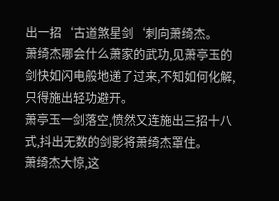出一招‘古道煞星剑‘刺向萧绮杰。
萧绮杰哪会什么萧家的武功,见萧亭玉的剑快如闪电般地递了过来,不知如何化解,只得施出轻功避开。
萧亭玉一剑落空,愤然又连施出三招十八式,抖出无数的剑影将萧绮杰罩住。
萧绮杰大惊,这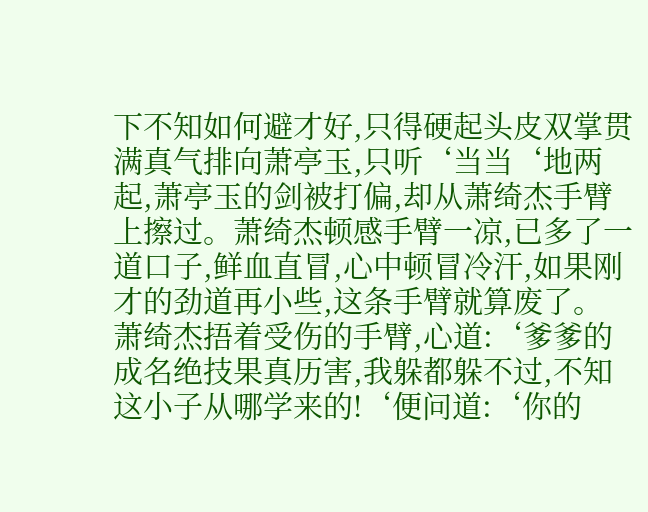下不知如何避才好,只得硬起头皮双掌贯满真气排向萧亭玉,只听‘当当‘地两起,萧亭玉的剑被打偏,却从萧绮杰手臂上擦过。萧绮杰顿感手臂一凉,已多了一道口子,鲜血直冒,心中顿冒冷汗,如果刚才的劲道再小些,这条手臂就算废了。
萧绮杰捂着受伤的手臂,心道:‘爹爹的成名绝技果真历害,我躲都躲不过,不知这小子从哪学来的!‘便问道:‘你的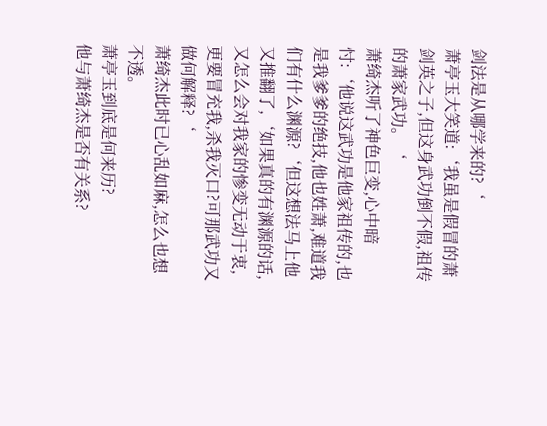剑法是从哪学来的?‘
萧亭玉大笑道:‘我虽是假冒的萧剑英之子,但这身武功倒不假,祖传的萧家武功。‘
萧绮杰听了神色巨变,心中暗忖:‘他说这武功是他家祖传的,也是我爹爹的绝技,他也姓萧,难道我们有什么渊源?‘但这想法马上他又推翻了,‘如果真的有渊源的话,又怎么会对我家的惨变无动于衷,更要冒充我,杀我灭口?可那武功又做何解释?‘
萧绮杰此时已心乱如麻,怎么也想不透。
萧亭玉到底是何来历?
他与萧绮杰是否有关系?